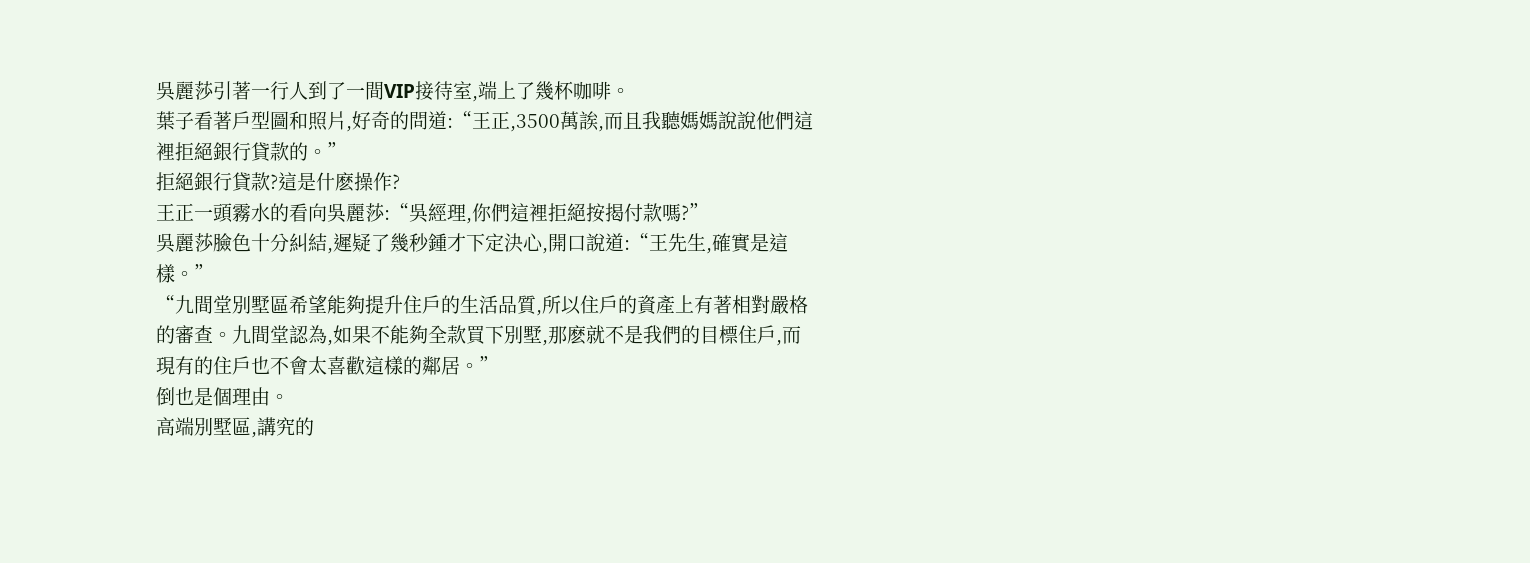吳麗莎引著一行人到了一間VIP接待室,端上了幾杯咖啡。
葉子看著戶型圖和照片,好奇的問道:“王正,3500萬誒,而且我聽媽媽說說他們這裡拒絕銀行貸款的。”
拒絕銀行貸款?這是什麽操作?
王正一頭霧水的看向吳麗莎:“吳經理,你們這裡拒絕按揭付款嗎?”
吳麗莎臉色十分糾結,遲疑了幾秒鍾才下定決心,開口說道:“王先生,確實是這樣。”
“九間堂別墅區希望能夠提升住戶的生活品質,所以住戶的資產上有著相對嚴格的審查。九間堂認為,如果不能夠全款買下別墅,那麽就不是我們的目標住戶,而現有的住戶也不會太喜歡這樣的鄰居。”
倒也是個理由。
高端別墅區,講究的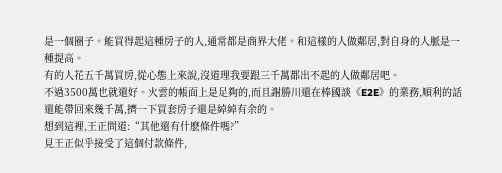是一個圈子。能買得起這種房子的人,通常都是商界大佬。和這樣的人做鄰居,對自身的人脈是一種提高。
有的人花五千萬買房,從心態上來說,沒道理我要跟三千萬都出不起的人做鄰居吧。
不過3500萬也就還好。火雲的帳面上是足夠的,而且謝勝川還在棒國談《E2E》的業務,順利的話還能帶回來幾千萬,擠一下買套房子還是綽綽有余的。
想到這裡,王正問道:“其他還有什麽條件嗎?”
見王正似乎接受了這個付款條件,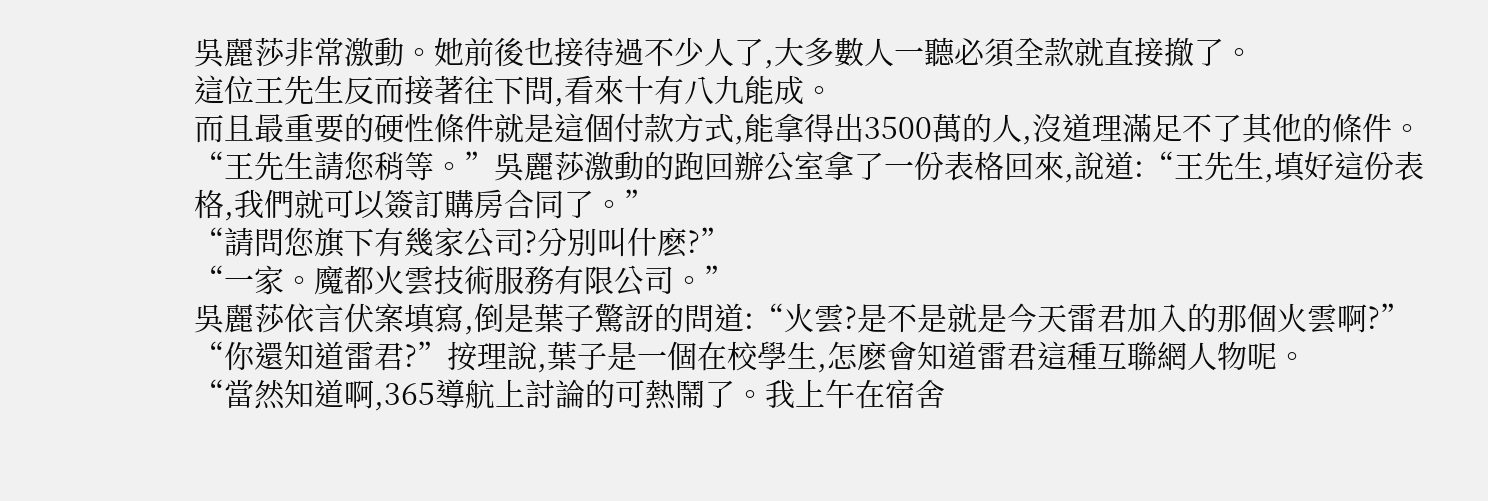吳麗莎非常激動。她前後也接待過不少人了,大多數人一聽必須全款就直接撤了。
這位王先生反而接著往下問,看來十有八九能成。
而且最重要的硬性條件就是這個付款方式,能拿得出3500萬的人,沒道理滿足不了其他的條件。
“王先生請您稍等。”吳麗莎激動的跑回辦公室拿了一份表格回來,說道:“王先生,填好這份表格,我們就可以簽訂購房合同了。”
“請問您旗下有幾家公司?分別叫什麽?”
“一家。魔都火雲技術服務有限公司。”
吳麗莎依言伏案填寫,倒是葉子驚訝的問道:“火雲?是不是就是今天雷君加入的那個火雲啊?”
“你還知道雷君?”按理說,葉子是一個在校學生,怎麽會知道雷君這種互聯網人物呢。
“當然知道啊,365導航上討論的可熱鬧了。我上午在宿舍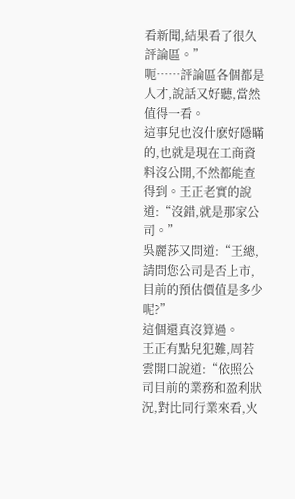看新聞,結果看了很久評論區。”
呃……評論區各個都是人才,說話又好聽,當然值得一看。
這事兒也沒什麽好隱瞞的,也就是現在工商資料沒公開,不然都能查得到。王正老實的說道:“沒錯,就是那家公司。”
吳麗莎又問道:“王總,請問您公司是否上市,目前的預估價值是多少呢?”
這個還真沒算過。
王正有點兒犯難,周若雲開口說道:“依照公司目前的業務和盈利狀況,對比同行業來看,火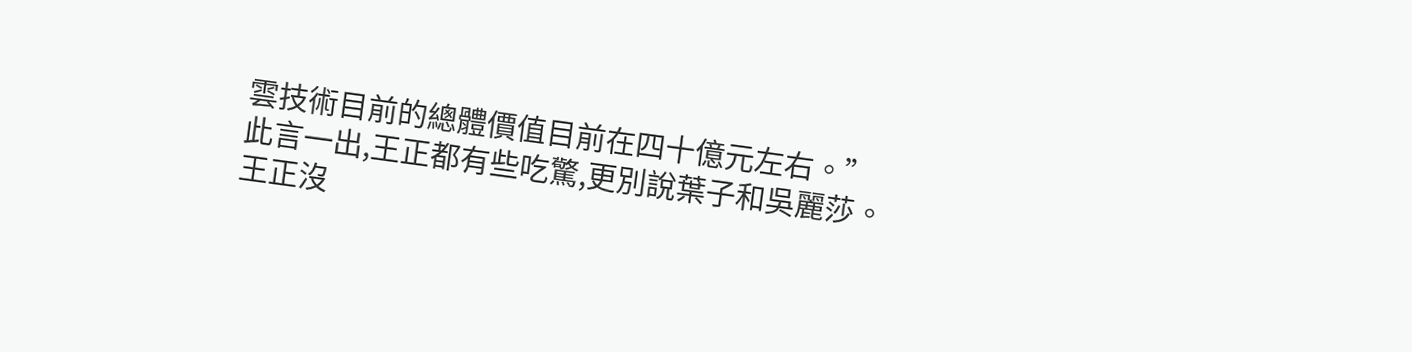雲技術目前的總體價值目前在四十億元左右。”
此言一出,王正都有些吃驚,更別說葉子和吳麗莎。
王正沒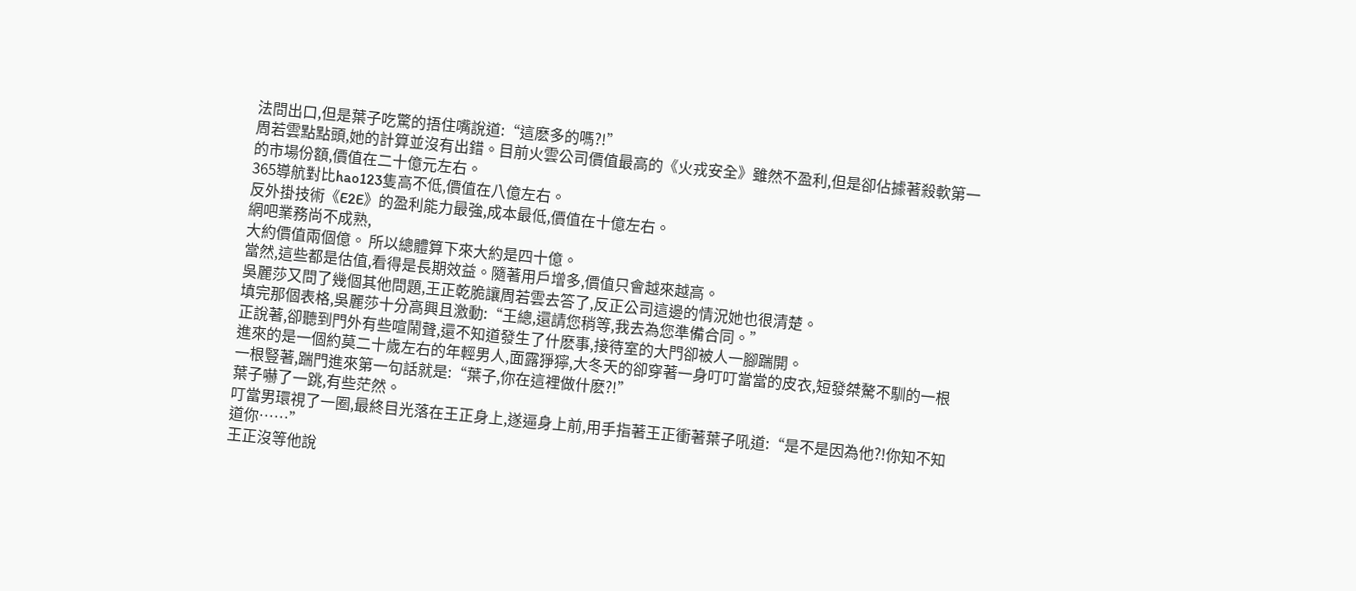法問出口,但是葉子吃驚的捂住嘴說道:“這麽多的嗎?!”
周若雲點點頭,她的計算並沒有出錯。目前火雲公司價值最高的《火戎安全》雖然不盈利,但是卻佔據著殺軟第一的市場份額,價值在二十億元左右。
365導航對比hao123隻高不低,價值在八億左右。
反外掛技術《E2E》的盈利能力最強,成本最低,價值在十億左右。
網吧業務尚不成熟,
大約價值兩個億。 所以總體算下來大約是四十億。
當然,這些都是估值,看得是長期效益。隨著用戶增多,價值只會越來越高。
吳麗莎又問了幾個其他問題,王正乾脆讓周若雲去答了,反正公司這邊的情況她也很清楚。
填完那個表格,吳麗莎十分高興且激動:“王總,還請您稍等,我去為您準備合同。”
正說著,卻聽到門外有些喧鬧聲,還不知道發生了什麽事,接待室的大門卻被人一腳踹開。
進來的是一個約莫二十歲左右的年輕男人,面露猙獰,大冬天的卻穿著一身叮叮當當的皮衣,短發桀驁不馴的一根一根豎著,踹門進來第一句話就是:“葉子,你在這裡做什麽?!”
葉子嚇了一跳,有些茫然。
叮當男環視了一圈,最終目光落在王正身上,遂逼身上前,用手指著王正衝著葉子吼道:“是不是因為他?!你知不知道你……”
王正沒等他說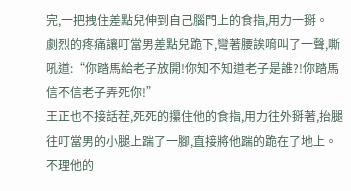完,一把拽住差點兒伸到自己腦門上的食指,用力一掰。
劇烈的疼痛讓叮當男差點兒跪下,彎著腰誒唷叫了一聲,嘶吼道:“你踏馬給老子放開!你知不知道老子是誰?!你踏馬信不信老子弄死你!”
王正也不接話茬,死死的攥住他的食指,用力往外掰著,抬腿往叮當男的小腿上踹了一腳,直接將他踹的跪在了地上。
不理他的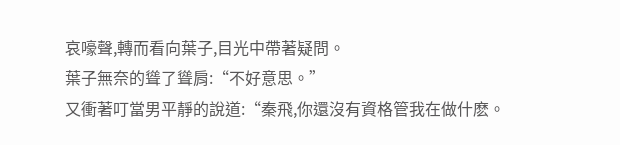哀嚎聲,轉而看向葉子,目光中帶著疑問。
葉子無奈的聳了聳肩:“不好意思。”
又衝著叮當男平靜的說道:“秦飛,你還沒有資格管我在做什麽。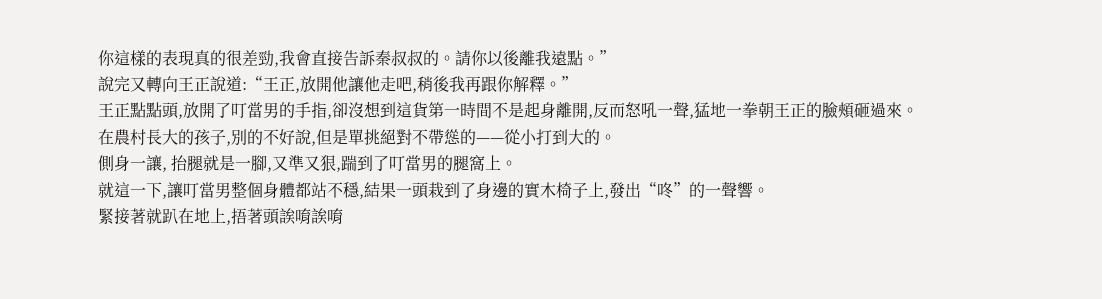你這樣的表現真的很差勁,我會直接告訴秦叔叔的。請你以後離我遠點。”
說完又轉向王正說道:“王正,放開他讓他走吧,稍後我再跟你解釋。”
王正點點頭,放開了叮當男的手指,卻沒想到這貨第一時間不是起身離開,反而怒吼一聲,猛地一拳朝王正的臉頰砸過來。
在農村長大的孩子,別的不好說,但是單挑絕對不帶慫的——從小打到大的。
側身一讓, 抬腿就是一腳,又準又狠,踹到了叮當男的腿窩上。
就這一下,讓叮當男整個身體都站不穩,結果一頭栽到了身邊的實木椅子上,發出“咚”的一聲響。
緊接著就趴在地上,捂著頭誒唷誒唷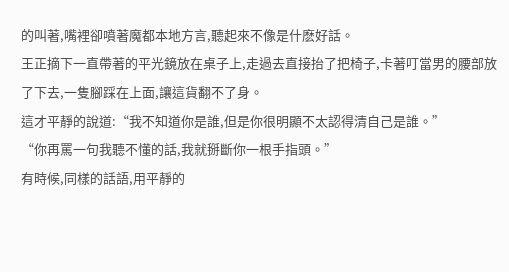的叫著,嘴裡卻噴著魔都本地方言,聽起來不像是什麽好話。
王正摘下一直帶著的平光鏡放在桌子上,走過去直接抬了把椅子,卡著叮當男的腰部放了下去,一隻腳踩在上面,讓這貨翻不了身。
這才平靜的說道:“我不知道你是誰,但是你很明顯不太認得清自己是誰。”
“你再罵一句我聽不懂的話,我就掰斷你一根手指頭。”
有時候,同樣的話語,用平靜的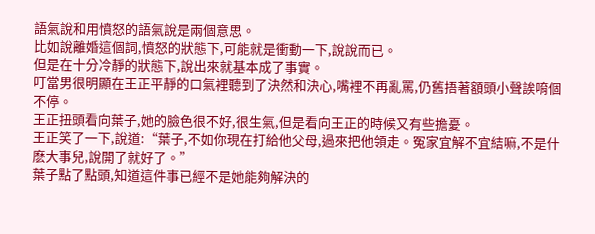語氣說和用憤怒的語氣說是兩個意思。
比如說離婚這個詞,憤怒的狀態下,可能就是衝動一下,說說而已。
但是在十分冷靜的狀態下,說出來就基本成了事實。
叮當男很明顯在王正平靜的口氣裡聽到了決然和決心,嘴裡不再亂罵,仍舊捂著額頭小聲誒唷個不停。
王正扭頭看向葉子,她的臉色很不好,很生氣,但是看向王正的時候又有些擔憂。
王正笑了一下,說道:“葉子,不如你現在打給他父母,過來把他領走。冤家宜解不宜結嘛,不是什麽大事兒,說開了就好了。”
葉子點了點頭,知道這件事已經不是她能夠解決的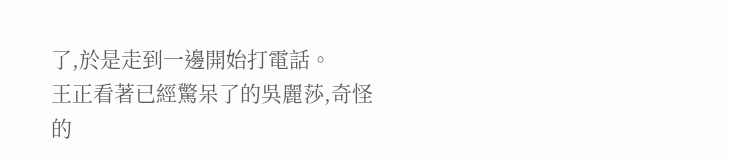了,於是走到一邊開始打電話。
王正看著已經驚呆了的吳麗莎,奇怪的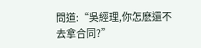問道:“吳經理,你怎麽還不去拿合同?”